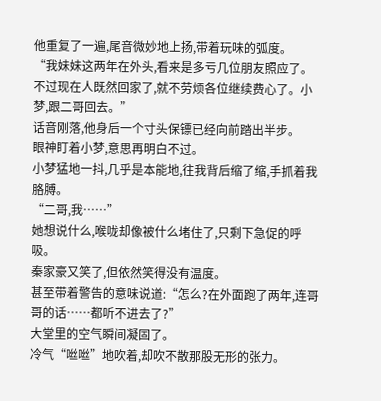他重复了一遍,尾音微妙地上扬,带着玩味的弧度。
“我妹妹这两年在外头,看来是多亏几位朋友照应了。不过现在人既然回家了,就不劳烦各位继续费心了。小梦,跟二哥回去。”
话音刚落,他身后一个寸头保镖已经向前踏出半步。
眼神盯着小梦,意思再明白不过。
小梦猛地一抖,几乎是本能地,往我背后缩了缩,手抓着我胳膊。
“二哥,我……”
她想说什么,喉咙却像被什么堵住了,只剩下急促的呼吸。
秦家豪又笑了,但依然笑得没有温度。
甚至带着警告的意味说道:“怎么?在外面跑了两年,连哥哥的话……都听不进去了?”
大堂里的空气瞬间凝固了。
冷气“咝咝”地吹着,却吹不散那股无形的张力。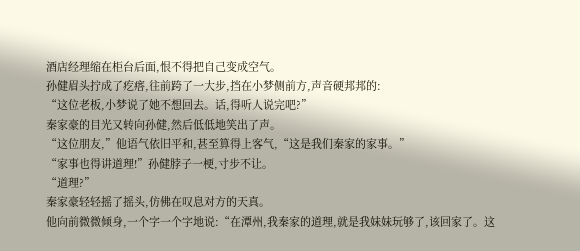酒店经理缩在柜台后面,恨不得把自己变成空气。
孙健眉头拧成了疙瘩,往前跨了一大步,挡在小梦侧前方,声音硬邦邦的:
“这位老板,小梦说了她不想回去。话,得听人说完吧?”
秦家豪的目光又转向孙健,然后低低地笑出了声。
“这位朋友,”他语气依旧平和,甚至算得上客气,“这是我们秦家的家事。”
“家事也得讲道理!”孙健脖子一梗,寸步不让。
“道理?”
秦家豪轻轻摇了摇头,仿佛在叹息对方的天真。
他向前微微倾身,一个字一个字地说:“在潭州,我秦家的道理,就是我妹妹玩够了,该回家了。这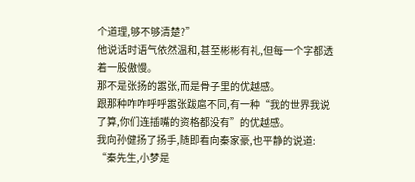个道理,够不够清楚?”
他说话时语气依然温和,甚至彬彬有礼,但每一个字都透着一股傲慢。
那不是张扬的嚣张,而是骨子里的优越感。
跟那种咋咋呼呼嚣张跋扈不同,有一种“我的世界我说了算,你们连插嘴的资格都没有”的优越感。
我向孙健扬了扬手,随即看向秦家豪,也平静的说道:
“秦先生,小梦是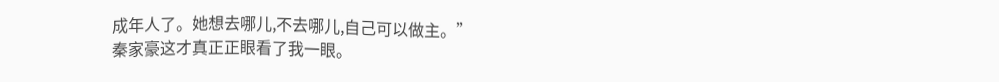成年人了。她想去哪儿,不去哪儿,自己可以做主。”
秦家豪这才真正正眼看了我一眼。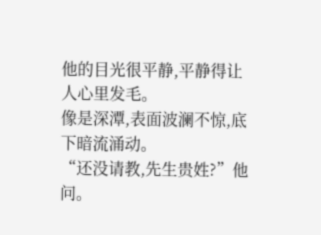他的目光很平静,平静得让人心里发毛。
像是深潭,表面波澜不惊,底下暗流涌动。
“还没请教,先生贵姓?”他问。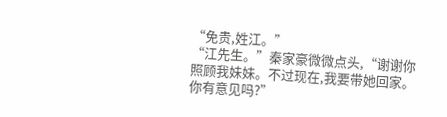“免贵,姓江。”
“江先生。”秦家豪微微点头,“谢谢你照顾我妹妹。不过现在,我要带她回家。你有意见吗?”